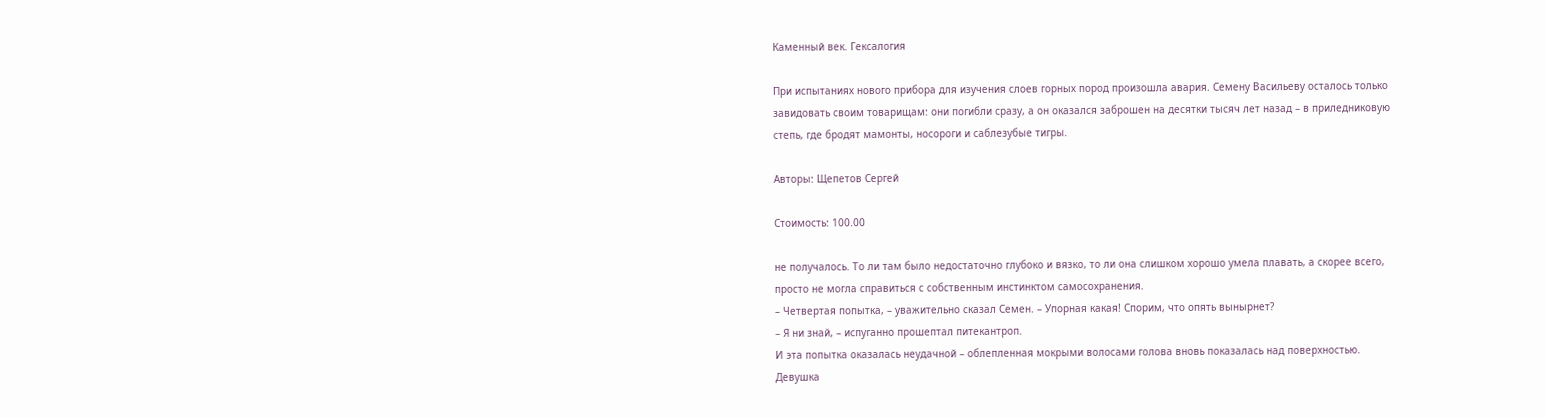Каменный век. Гексалогия

При испытаниях нового прибора для изучения слоев горных пород произошла авария. Семену Васильеву осталось только завидовать своим товарищам: они погибли сразу, а он оказался заброшен на десятки тысяч лет назад – в приледниковую степь, где бродят мамонты, носороги и саблезубые тигры.

Авторы: Щепетов Сергей

Стоимость: 100.00

не получалось. То ли там было недостаточно глубоко и вязко, то ли она слишком хорошо умела плавать, а скорее всего, просто не могла справиться с собственным инстинктом самосохранения.
– Четвертая попытка, – уважительно сказал Семен. – Упорная какая! Спорим, что опять вынырнет?
– Я ни знай, – испуганно прошептал питекантроп.
И эта попытка оказалась неудачной – облепленная мокрыми волосами голова вновь показалась над поверхностью. Девушка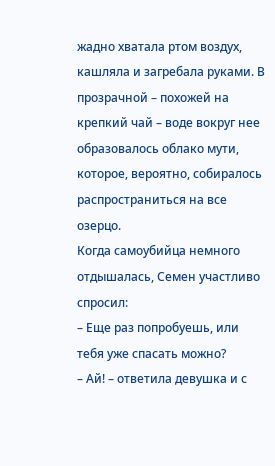жадно хватала ртом воздух, кашляла и загребала руками. В прозрачной – похожей на крепкий чай – воде вокруг нее образовалось облако мути, которое, вероятно, собиралось распространиться на все озерцо.
Когда самоубийца немного отдышалась, Семен участливо спросил:
– Еще раз попробуешь, или тебя уже спасать можно?
– Ай! – ответила девушка и с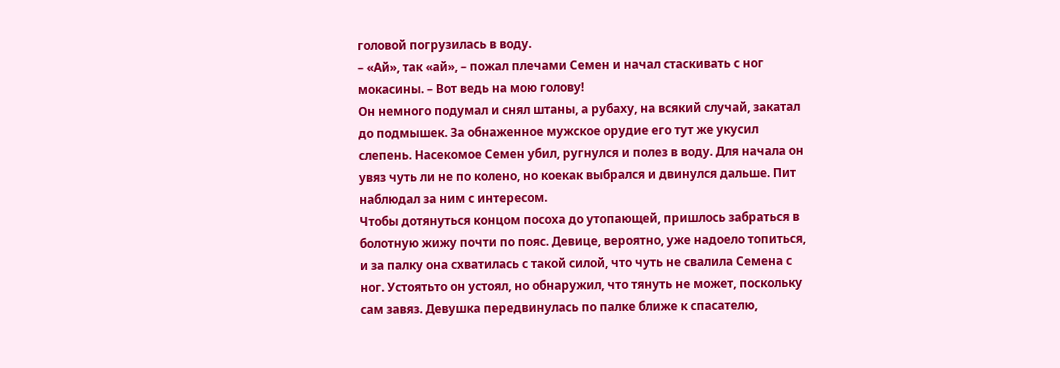головой погрузилась в воду.
– «Ай», так «ай», – пожал плечами Семен и начал стаскивать с ног мокасины. – Вот ведь на мою голову!
Он немного подумал и снял штаны, а рубаху, на всякий случай, закатал до подмышек. За обнаженное мужское орудие его тут же укусил слепень. Насекомое Семен убил, ругнулся и полез в воду. Для начала он увяз чуть ли не по колено, но коекак выбрался и двинулся дальше. Пит наблюдал за ним с интересом.
Чтобы дотянуться концом посоха до утопающей, пришлось забраться в болотную жижу почти по пояс. Девице, вероятно, уже надоело топиться, и за палку она схватилась с такой силой, что чуть не свалила Семена с ног. Устоятьто он устоял, но обнаружил, что тянуть не может, поскольку сам завяз. Девушка передвинулась по палке ближе к спасателю,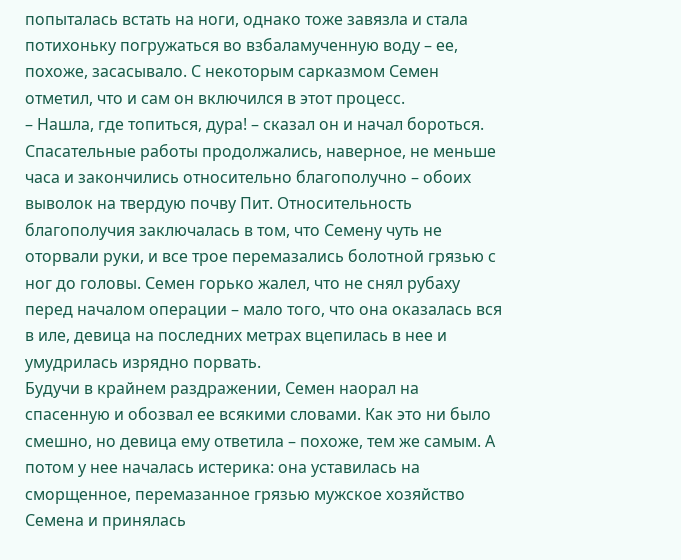попыталась встать на ноги, однако тоже завязла и стала потихоньку погружаться во взбаламученную воду – ее, похоже, засасывало. С некоторым сарказмом Семен отметил, что и сам он включился в этот процесс.
– Нашла, где топиться, дура! – сказал он и начал бороться.
Спасательные работы продолжались, наверное, не меньше часа и закончились относительно благополучно – обоих выволок на твердую почву Пит. Относительность благополучия заключалась в том, что Семену чуть не оторвали руки, и все трое перемазались болотной грязью с ног до головы. Семен горько жалел, что не снял рубаху перед началом операции – мало того, что она оказалась вся в иле, девица на последних метрах вцепилась в нее и умудрилась изрядно порвать.
Будучи в крайнем раздражении, Семен наорал на спасенную и обозвал ее всякими словами. Как это ни было смешно, но девица ему ответила – похоже, тем же самым. А потом у нее началась истерика: она уставилась на сморщенное, перемазанное грязью мужское хозяйство Семена и принялась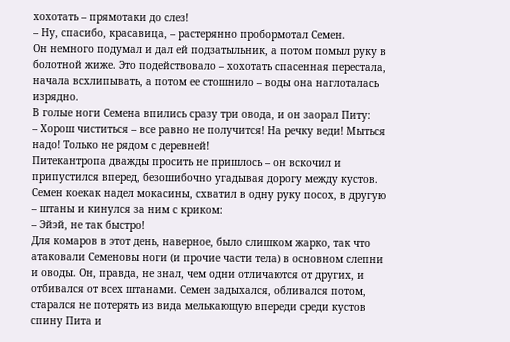хохотать – прямотаки до слез!
– Ну, спасибо, красавица, – растерянно пробормотал Семен.
Он немного подумал и дал ей подзатыльник, а потом помыл руку в болотной жиже. Это подействовало – хохотать спасенная перестала, начала всхлипывать, а потом ее стошнило – воды она наглоталась изрядно.
В голые ноги Семена впились сразу три овода, и он заорал Питу:
– Хорош чиститься – все равно не получится! На речку веди! Мыться надо! Только не рядом с деревней!
Питекантропа дважды просить не пришлось – он вскочил и припустился вперед, безошибочно угадывая дорогу между кустов. Семен коекак надел мокасины, схватил в одну руку посох, в другую – штаны и кинулся за ним с криком:
– Эйэй, не так быстро!
Для комаров в этот день, наверное, было слишком жарко, так что атаковали Семеновы ноги (и прочие части тела) в основном слепни и оводы. Он, правда, не знал, чем одни отличаются от других, и отбивался от всех штанами. Семен задыхался, обливался потом, старался не потерять из вида мелькающую впереди среди кустов спину Пита и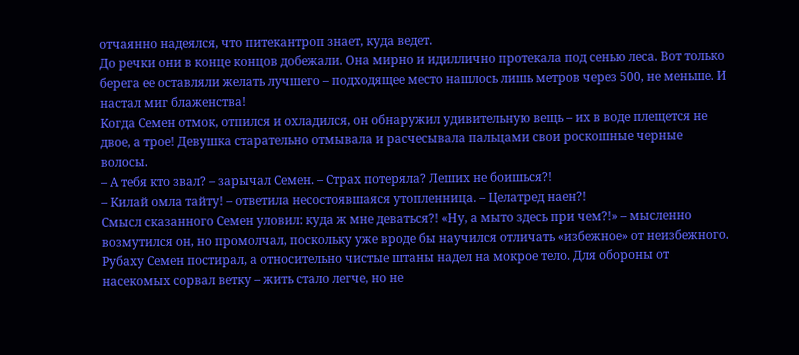отчаянно надеялся, что питекантроп знает, куда ведет.
До речки они в конце концов добежали. Она мирно и идиллично протекала под сенью леса. Вот только берега ее оставляли желать лучшего – подходящее место нашлось лишь метров через 500, не меньше. И настал миг блаженства!
Когда Семен отмок, отпился и охладился, он обнаружил удивительную вещь – их в воде плещется не двое, а трое! Девушка старательно отмывала и расчесывала пальцами свои роскошные черные волосы.
– А тебя кто звал? – зарычал Семен. – Страх потеряла? Леших не боишься?!
– Килай омла тайту! – ответила несостоявшаяся утопленница. – Целатред наен?!
Смысл сказанного Семен уловил: куда ж мне деваться?! «Ну, а мыто здесь при чем?!» – мысленно возмутился он, но промолчал, поскольку уже вроде бы научился отличать «избежное» от неизбежного.
Рубаху Семен постирал, а относительно чистые штаны надел на мокрое тело. Для обороны от насекомых сорвал ветку – жить стало легче, но не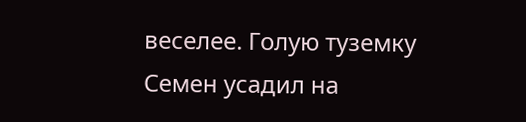веселее. Голую туземку Семен усадил на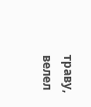траву, велел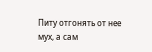Питу отгонять от нее мух, а сам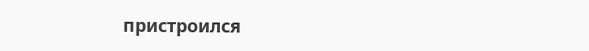пристроился